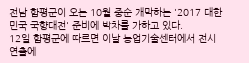전남 함평군이 오는 10월 중순 개막하는 '2017 대한민국 국향대전' 준비에 박차를 가하고 있다.
12일 함평군에 따르면 이날 농업기술센터에서 전시연출에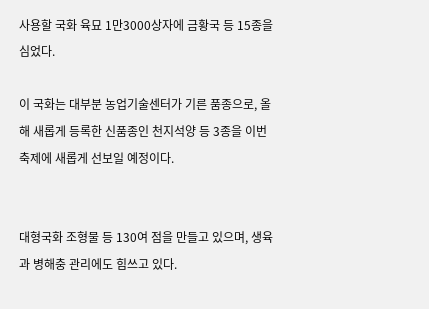사용할 국화 육묘 1만3000상자에 금황국 등 15종을 심었다.

이 국화는 대부분 농업기술센터가 기른 품종으로, 올해 새롭게 등록한 신품종인 천지석양 등 3종을 이번 축제에 새롭게 선보일 예정이다.


대형국화 조형물 등 130여 점을 만들고 있으며, 생육과 병해충 관리에도 힘쓰고 있다.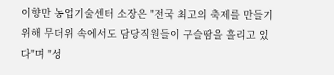이향만 농업기술센터 소장은 "전국 최고의 축제를 만들기 위해 무더위 속에서도 담당직원들이 구슬땀을 흘리고 있다"며 "성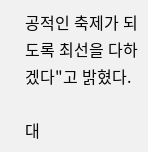공적인 축제가 되도록 최선을 다하겠다"고 밝혔다.

대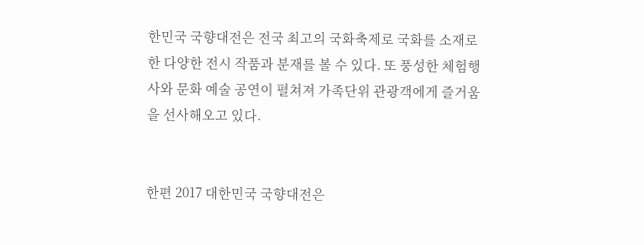한민국 국향대전은 전국 최고의 국화축제로 국화를 소재로 한 다양한 전시 작품과 분재를 볼 수 있다. 또 풍성한 체험행사와 문화 예술 공연이 펼쳐져 가족단위 관광객에게 즐거움을 선사해오고 있다.


한편 2017 대한민국 국향대전은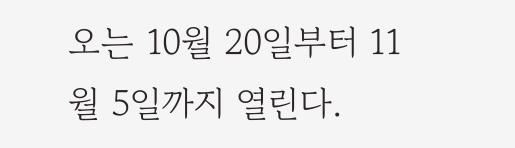오는 10월 20일부터 11월 5일까지 열린다.